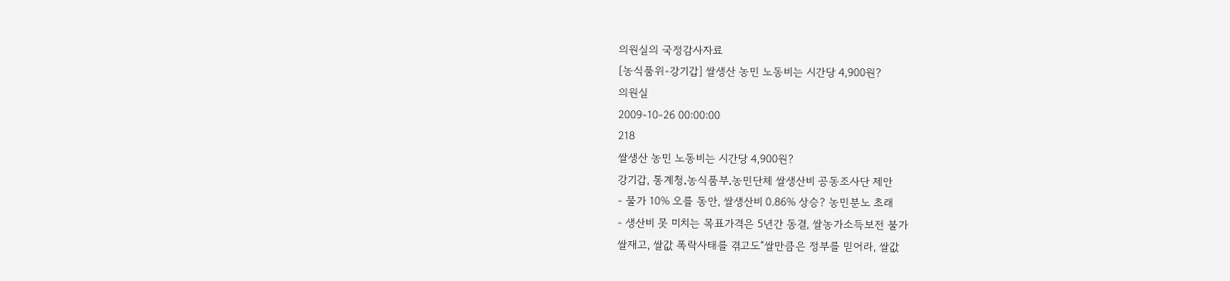의원실의 국정감사자료
[농식품위-강기갑] 쌀생산 농민 노동비는 시간당 4,900원?
의원실
2009-10-26 00:00:00
218
쌀생산 농민 노동비는 시간당 4,900원?
강기갑, 통계청․농식품부․농민단체 쌀생산비 공동조사단 제안
- 물가 10% 오를 동안, 쌀생산비 0.86% 상승? 농민분노 초래
- 생산비 못 미치는 목표가격은 5년간 동결, 쌀농가소득보전 불가
쌀재고, 쌀값 폭락사태를 겪고도“쌀만큼은 정부를 믿어라, 쌀값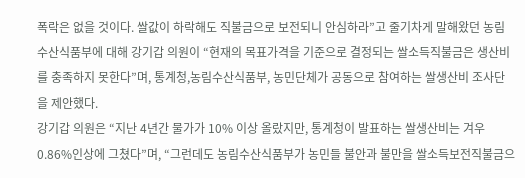폭락은 없을 것이다. 쌀값이 하락해도 직불금으로 보전되니 안심하라”고 줄기차게 말해왔던 농림수산식품부에 대해 강기갑 의원이 “현재의 목표가격을 기준으로 결정되는 쌀소득직불금은 생산비를 충족하지 못한다”며, 통계청,농림수산식품부, 농민단체가 공동으로 참여하는 쌀생산비 조사단을 제안했다.
강기갑 의원은 “지난 4년간 물가가 10% 이상 올랐지만, 통계청이 발표하는 쌀생산비는 겨우 0.86%인상에 그쳤다”며, “그런데도 농림수산식품부가 농민들 불안과 불만을 쌀소득보전직불금으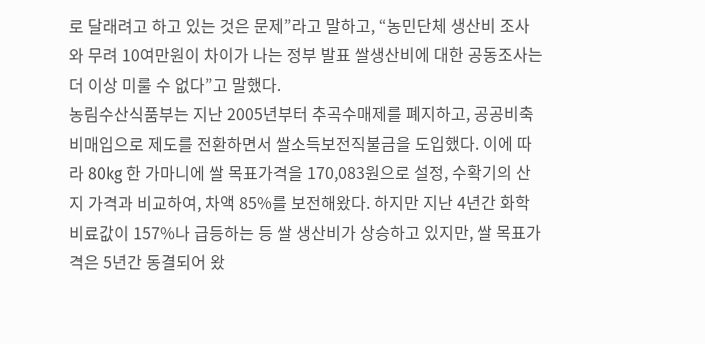로 달래려고 하고 있는 것은 문제”라고 말하고, “농민단체 생산비 조사와 무려 10여만원이 차이가 나는 정부 발표 쌀생산비에 대한 공동조사는 더 이상 미룰 수 없다”고 말했다.
농림수산식품부는 지난 2005년부터 추곡수매제를 폐지하고, 공공비축비매입으로 제도를 전환하면서 쌀소득보전직불금을 도입했다. 이에 따라 80kg 한 가마니에 쌀 목표가격을 170,083원으로 설정, 수확기의 산지 가격과 비교하여, 차액 85%를 보전해왔다. 하지만 지난 4년간 화학비료값이 157%나 급등하는 등 쌀 생산비가 상승하고 있지만, 쌀 목표가격은 5년간 동결되어 왔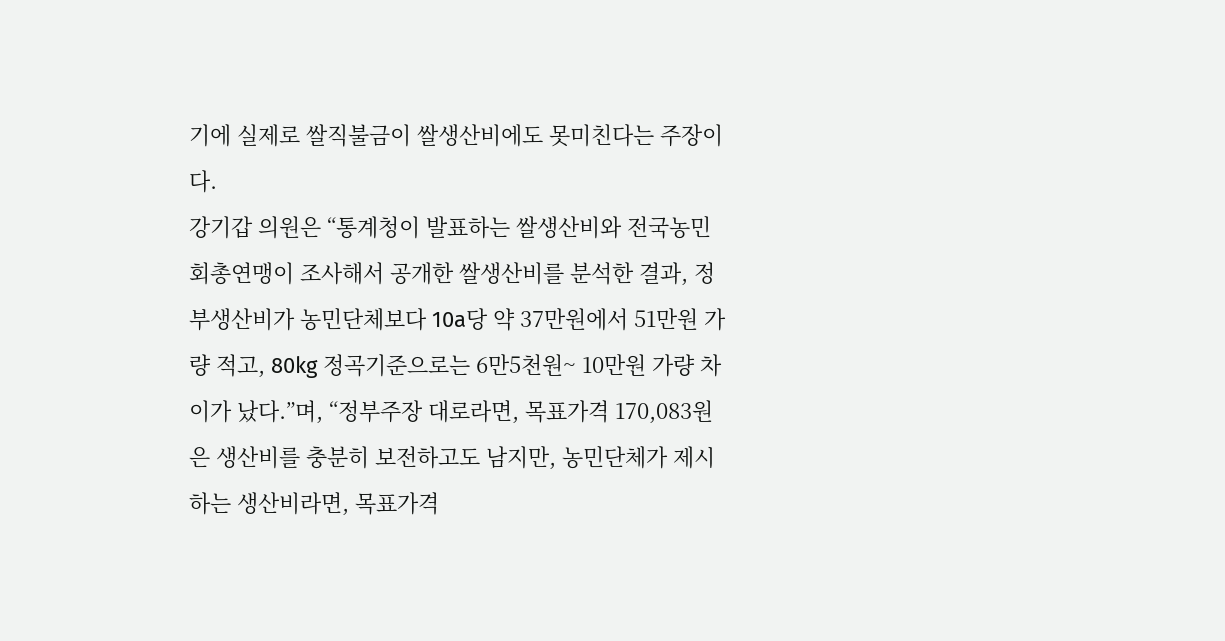기에 실제로 쌀직불금이 쌀생산비에도 못미친다는 주장이다.
강기갑 의원은 “통계청이 발표하는 쌀생산비와 전국농민회총연맹이 조사해서 공개한 쌀생산비를 분석한 결과, 정부생산비가 농민단체보다 10a당 약 37만원에서 51만원 가량 적고, 80kg 정곡기준으로는 6만5천원~ 10만원 가량 차이가 났다.”며, “정부주장 대로라면, 목표가격 170,083원은 생산비를 충분히 보전하고도 남지만, 농민단체가 제시하는 생산비라면, 목표가격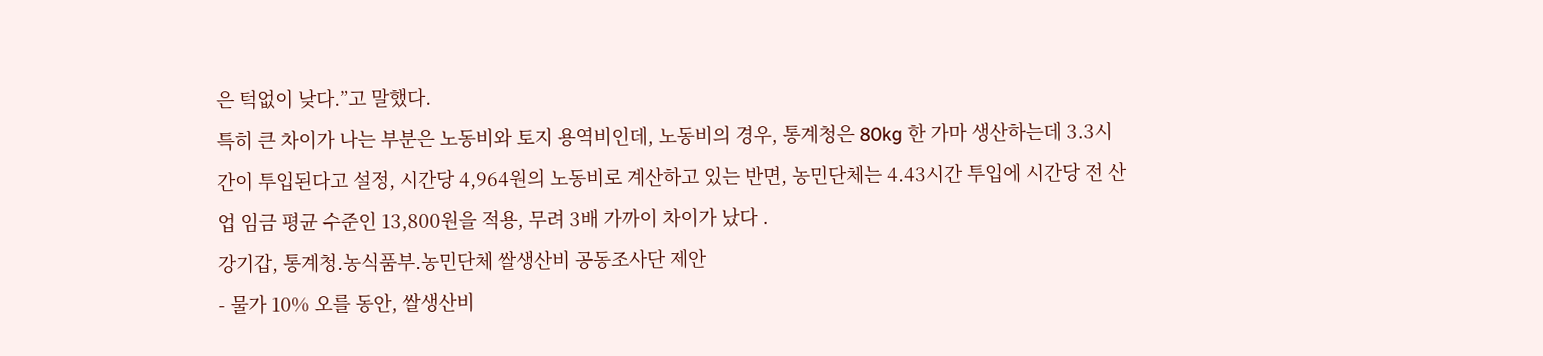은 턱없이 낮다.”고 말했다.
특히 큰 차이가 나는 부분은 노동비와 토지 용역비인데, 노동비의 경우, 통계청은 80kg 한 가마 생산하는데 3.3시간이 투입된다고 설정, 시간당 4,964원의 노동비로 계산하고 있는 반면, 농민단체는 4.43시간 투입에 시간당 전 산업 임금 평균 수준인 13,800원을 적용, 무려 3배 가까이 차이가 났다 .
강기갑, 통계청․농식품부․농민단체 쌀생산비 공동조사단 제안
- 물가 10% 오를 동안, 쌀생산비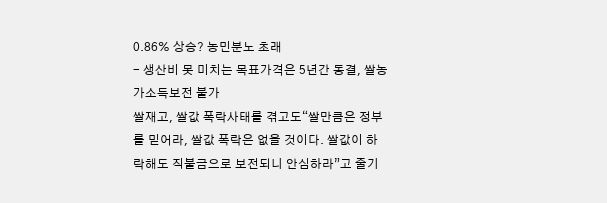0.86% 상승? 농민분노 초래
- 생산비 못 미치는 목표가격은 5년간 동결, 쌀농가소득보전 불가
쌀재고, 쌀값 폭락사태를 겪고도“쌀만큼은 정부를 믿어라, 쌀값 폭락은 없을 것이다. 쌀값이 하락해도 직불금으로 보전되니 안심하라”고 줄기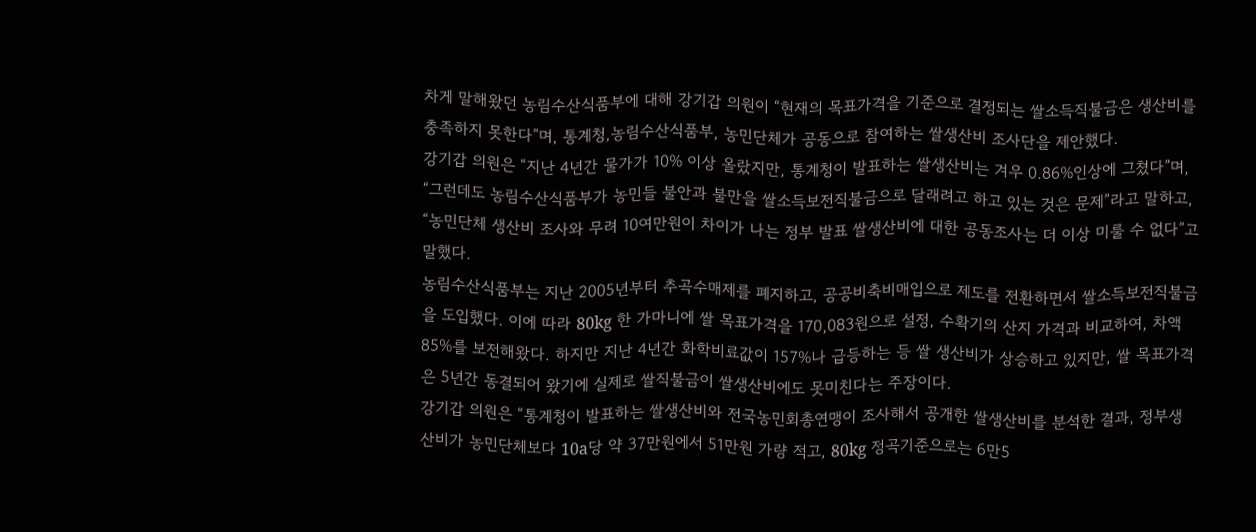차게 말해왔던 농림수산식품부에 대해 강기갑 의원이 “현재의 목표가격을 기준으로 결정되는 쌀소득직불금은 생산비를 충족하지 못한다”며, 통계청,농림수산식품부, 농민단체가 공동으로 참여하는 쌀생산비 조사단을 제안했다.
강기갑 의원은 “지난 4년간 물가가 10% 이상 올랐지만, 통계청이 발표하는 쌀생산비는 겨우 0.86%인상에 그쳤다”며, “그런데도 농림수산식품부가 농민들 불안과 불만을 쌀소득보전직불금으로 달래려고 하고 있는 것은 문제”라고 말하고, “농민단체 생산비 조사와 무려 10여만원이 차이가 나는 정부 발표 쌀생산비에 대한 공동조사는 더 이상 미룰 수 없다”고 말했다.
농림수산식품부는 지난 2005년부터 추곡수매제를 폐지하고, 공공비축비매입으로 제도를 전환하면서 쌀소득보전직불금을 도입했다. 이에 따라 80kg 한 가마니에 쌀 목표가격을 170,083원으로 설정, 수확기의 산지 가격과 비교하여, 차액 85%를 보전해왔다. 하지만 지난 4년간 화학비료값이 157%나 급등하는 등 쌀 생산비가 상승하고 있지만, 쌀 목표가격은 5년간 동결되어 왔기에 실제로 쌀직불금이 쌀생산비에도 못미친다는 주장이다.
강기갑 의원은 “통계청이 발표하는 쌀생산비와 전국농민회총연맹이 조사해서 공개한 쌀생산비를 분석한 결과, 정부생산비가 농민단체보다 10a당 약 37만원에서 51만원 가량 적고, 80kg 정곡기준으로는 6만5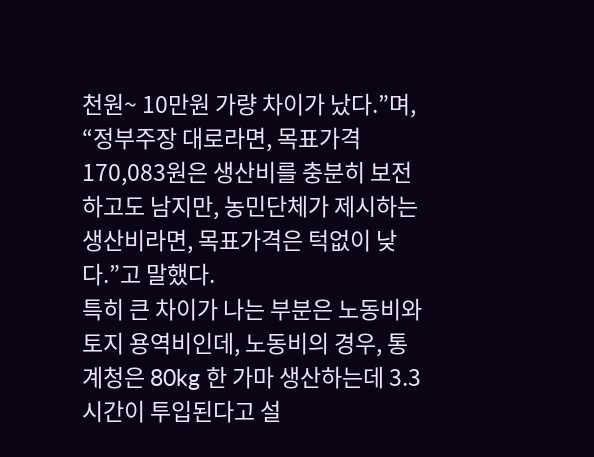천원~ 10만원 가량 차이가 났다.”며, “정부주장 대로라면, 목표가격 170,083원은 생산비를 충분히 보전하고도 남지만, 농민단체가 제시하는 생산비라면, 목표가격은 턱없이 낮다.”고 말했다.
특히 큰 차이가 나는 부분은 노동비와 토지 용역비인데, 노동비의 경우, 통계청은 80kg 한 가마 생산하는데 3.3시간이 투입된다고 설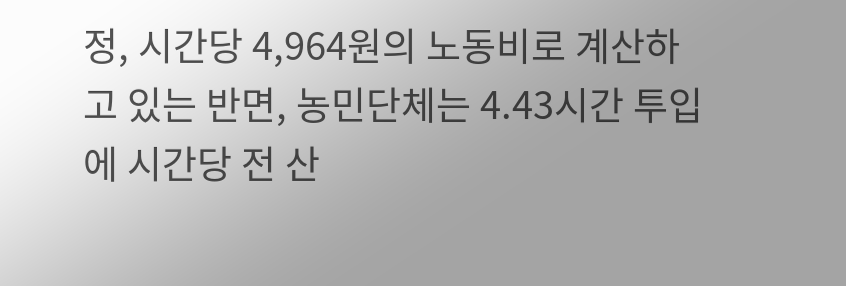정, 시간당 4,964원의 노동비로 계산하고 있는 반면, 농민단체는 4.43시간 투입에 시간당 전 산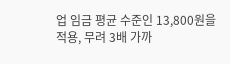업 임금 평균 수준인 13,800원을 적용, 무려 3배 가까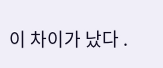이 차이가 났다 .